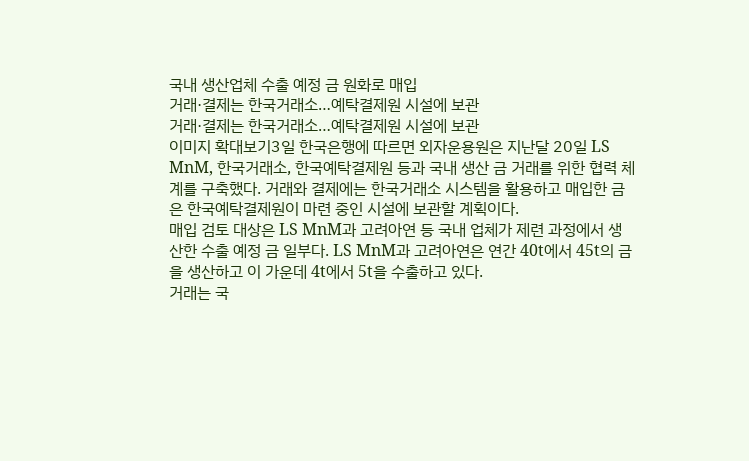국내 생산업체 수출 예정 금 원화로 매입
거래·결제는 한국거래소…예탁결제원 시설에 보관
거래·결제는 한국거래소…예탁결제원 시설에 보관
이미지 확대보기3일 한국은행에 따르면 외자운용원은 지난달 20일 LS MnM, 한국거래소, 한국예탁결제원 등과 국내 생산 금 거래를 위한 협력 체계를 구축했다. 거래와 결제에는 한국거래소 시스템을 활용하고 매입한 금은 한국예탁결제원이 마련 중인 시설에 보관할 계획이다.
매입 검토 대상은 LS MnM과 고려아연 등 국내 업체가 제련 과정에서 생산한 수출 예정 금 일부다. LS MnM과 고려아연은 연간 40t에서 45t의 금을 생산하고 이 가운데 4t에서 5t을 수출하고 있다.
거래는 국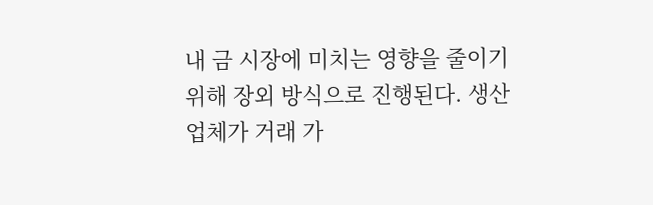내 금 시장에 미치는 영향을 줄이기 위해 장외 방식으로 진행된다. 생산업체가 거래 가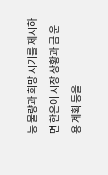능 물량과 희망 시기를 제시하면 한은이 시장 상황과 금 운용 계획 등을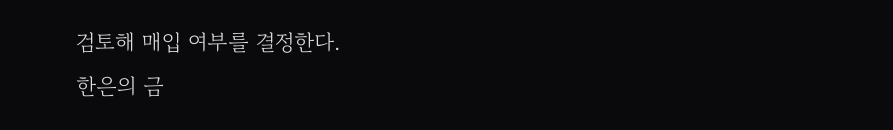검토해 매입 여부를 결정한다.
한은의 금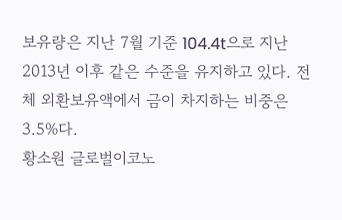보유량은 지난 7월 기준 104.4t으로 지난 2013년 이후 같은 수준을 유지하고 있다. 전체 외환보유액에서 금이 차지하는 비중은 3.5%다.
황소원 글로벌이코노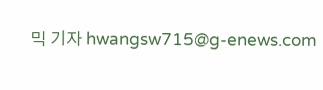믹 기자 hwangsw715@g-enews.com